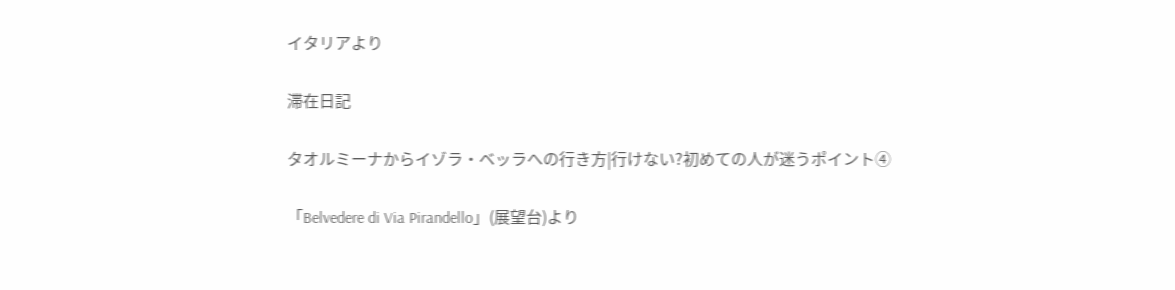イタリアより

滞在日記

タオルミーナからイゾラ・ベッラへの行き方|行けない?初めての人が迷うポイント④

「Belvedere di Via Pirandello」(展望台)より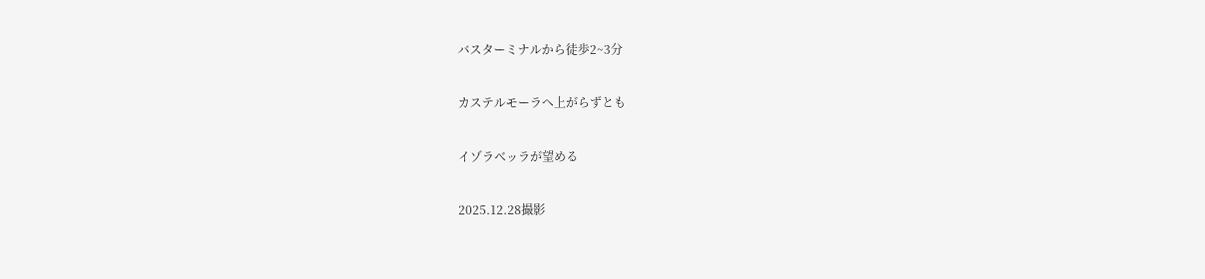バスターミナルから徒歩2~3分

カステルモーラへ上がらずとも

イゾラベッラが望める

2025.12.28撮影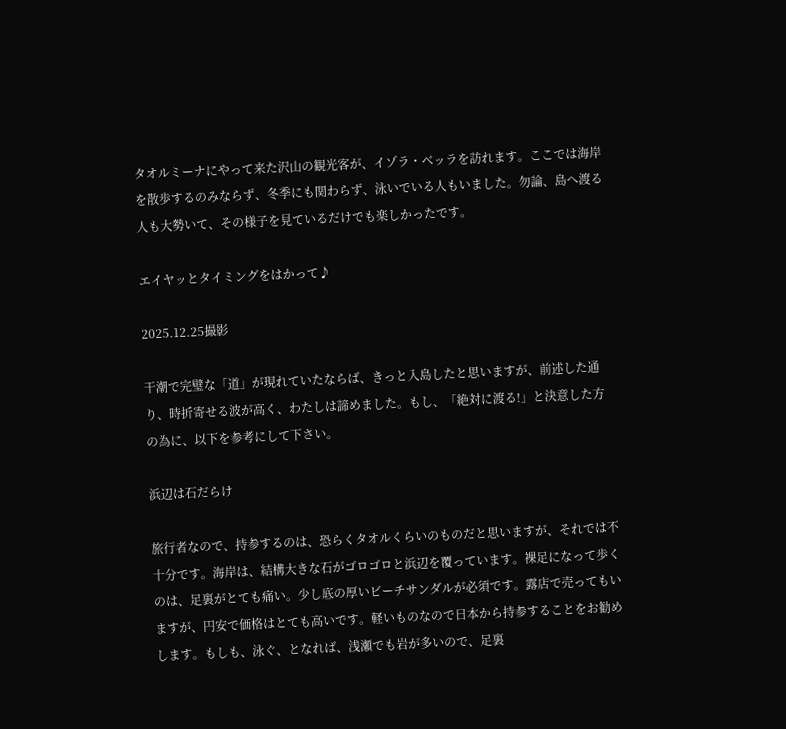タオルミーナにやって来た沢山の観光客が、イゾラ・ベッラを訪れます。ここでは海岸を散歩するのみならず、冬季にも関わらず、泳いでいる人もいました。勿論、島へ渡る人も大勢いて、その様子を見ているだけでも楽しかったです。

エイヤッとタイミングをはかって♪

2025.12.25撮影

干潮で完璧な「道」が現れていたならば、きっと入島したと思いますが、前述した通り、時折寄せる波が高く、わたしは諦めました。もし、「絶対に渡る!」と決意した方の為に、以下を参考にして下さい。

浜辺は石だらけ

旅行者なので、持参するのは、恐らくタオルくらいのものだと思いますが、それでは不十分です。海岸は、結構大きな石がゴロゴロと浜辺を覆っています。裸足になって歩くのは、足裏がとても痛い。少し底の厚いビーチサンダルが必須です。露店で売ってもいますが、円安で価格はとても高いです。軽いものなので日本から持参することをお勧めします。もしも、泳ぐ、となれば、浅瀬でも岩が多いので、足裏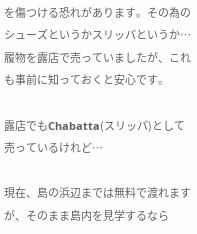を傷つける恐れがあります。その為のシューズというかスリッパというか…履物を露店で売っていましたが、これも事前に知っておくと安心です。

露店でもChabatta(スリッパ)として売っているけれど…

現在、島の浜辺までは無料で渡れますが、そのまま島内を見学するなら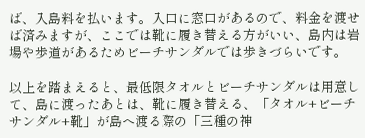ば、入島料を払います。入口に窓口があるので、料金を渡せば済みますが、ここでは靴に履き替える方がいい、島内は岩場や歩道があるためビーチサンダルでは歩きづらいです。

以上を踏まえると、最低限タオルとビーチサンダルは用意して、島に渡ったあとは、靴に履き替える、「タオル+ビーチサンダル+靴」が島へ渡る際の「三種の神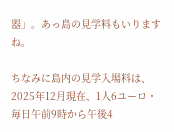器」。あっ島の見学料もいりますね。

ちなみに島内の見学入場料は、2025年12月現在、1人6ユーロ・毎日午前9時から午後4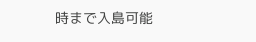時まで入島可能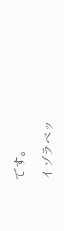です。

イゾラベッ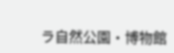ラ自然公園・博物館